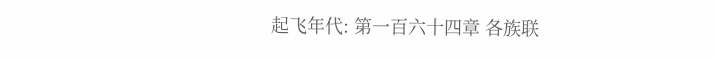起飞年代: 第一百六十四章 各族联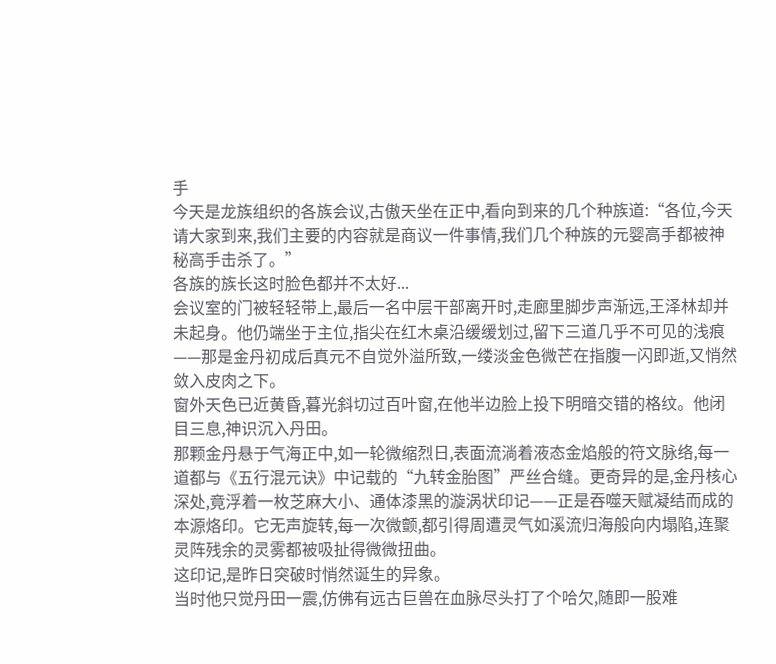手
今天是龙族组织的各族会议,古傲天坐在正中,看向到来的几个种族道:“各位,今天请大家到来,我们主要的内容就是商议一件事情,我们几个种族的元婴高手都被神秘高手击杀了。”
各族的族长这时脸色都并不太好...
会议室的门被轻轻带上,最后一名中层干部离开时,走廊里脚步声渐远,王泽林却并未起身。他仍端坐于主位,指尖在红木桌沿缓缓划过,留下三道几乎不可见的浅痕——那是金丹初成后真元不自觉外溢所致,一缕淡金色微芒在指腹一闪即逝,又悄然敛入皮肉之下。
窗外天色已近黄昏,暮光斜切过百叶窗,在他半边脸上投下明暗交错的格纹。他闭目三息,神识沉入丹田。
那颗金丹悬于气海正中,如一轮微缩烈日,表面流淌着液态金焰般的符文脉络,每一道都与《五行混元诀》中记载的“九转金胎图”严丝合缝。更奇异的是,金丹核心深处,竟浮着一枚芝麻大小、通体漆黑的漩涡状印记——正是吞噬天赋凝结而成的本源烙印。它无声旋转,每一次微颤,都引得周遭灵气如溪流归海般向内塌陷,连聚灵阵残余的灵雾都被吸扯得微微扭曲。
这印记,是昨日突破时悄然诞生的异象。
当时他只觉丹田一震,仿佛有远古巨兽在血脉尽头打了个哈欠,随即一股难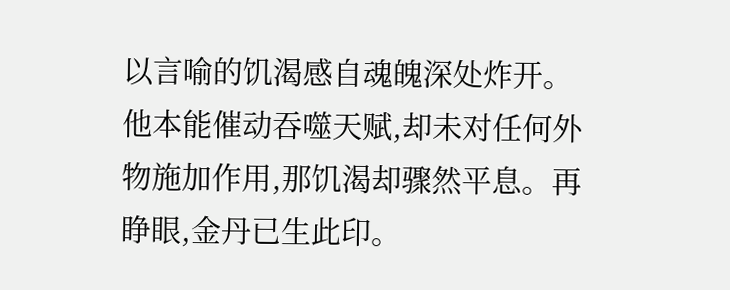以言喻的饥渴感自魂魄深处炸开。他本能催动吞噬天赋,却未对任何外物施加作用,那饥渴却骤然平息。再睁眼,金丹已生此印。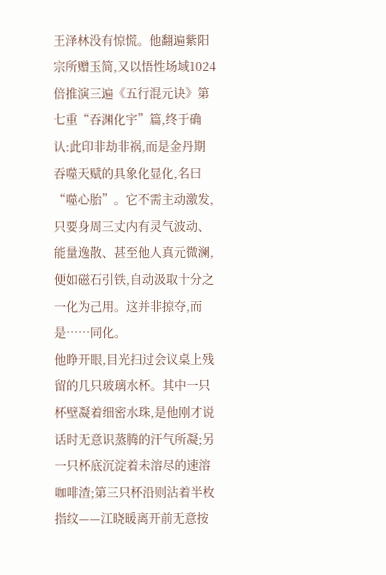王泽林没有惊慌。他翻遍紫阳宗所赠玉简,又以悟性场域1024倍推演三遍《五行混元诀》第七重“吞渊化宇”篇,终于确认:此印非劫非祸,而是金丹期吞噬天赋的具象化显化,名曰“噬心胎”。它不需主动激发,只要身周三丈内有灵气波动、能量逸散、甚至他人真元微澜,便如磁石引铁,自动汲取十分之一化为己用。这并非掠夺,而是……同化。
他睁开眼,目光扫过会议桌上残留的几只玻璃水杯。其中一只杯壁凝着细密水珠,是他刚才说话时无意识蒸腾的汗气所凝;另一只杯底沉淀着未溶尽的速溶咖啡渣;第三只杯沿则沾着半枚指纹——江晓暖离开前无意按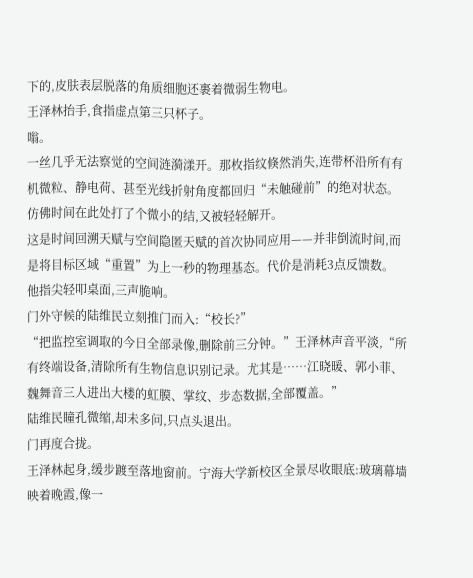下的,皮肤表层脱落的角质细胞还裹着微弱生物电。
王泽林抬手,食指虚点第三只杯子。
嗡。
一丝几乎无法察觉的空间涟漪漾开。那枚指纹倏然消失,连带杯沿所有有机微粒、静电荷、甚至光线折射角度都回归“未触碰前”的绝对状态。仿佛时间在此处打了个微小的结,又被轻轻解开。
这是时间回溯天赋与空间隐匿天赋的首次协同应用——并非倒流时间,而是将目标区域“重置”为上一秒的物理基态。代价是消耗3点反馈数。
他指尖轻叩桌面,三声脆响。
门外守候的陆维民立刻推门而入:“校长?”
“把监控室调取的今日全部录像,删除前三分钟。”王泽林声音平淡,“所有终端设备,清除所有生物信息识别记录。尤其是……江晓暖、郭小菲、魏舞音三人进出大楼的虹膜、掌纹、步态数据,全部覆盖。”
陆维民瞳孔微缩,却未多问,只点头退出。
门再度合拢。
王泽林起身,缓步踱至落地窗前。宁海大学新校区全景尽收眼底:玻璃幕墙映着晚霞,像一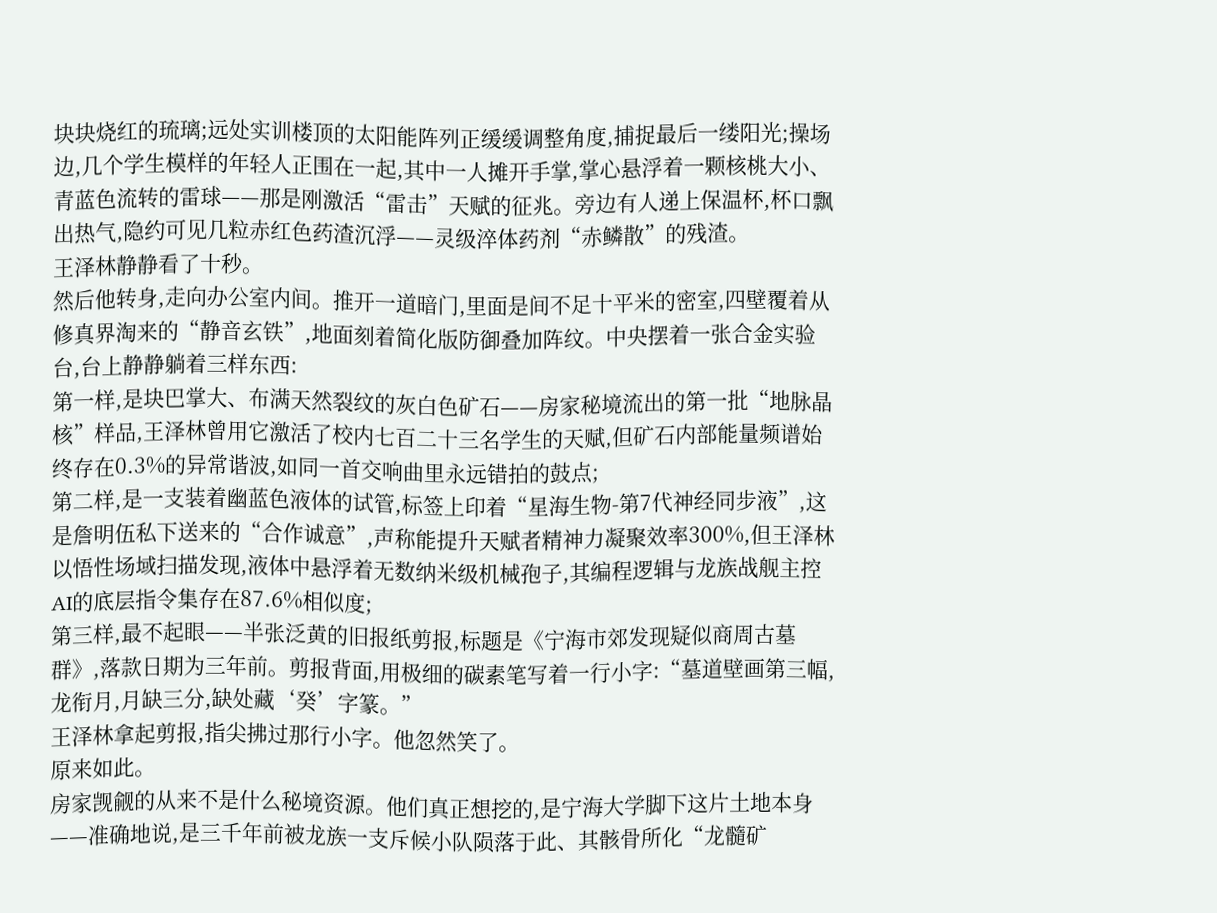块块烧红的琉璃;远处实训楼顶的太阳能阵列正缓缓调整角度,捕捉最后一缕阳光;操场边,几个学生模样的年轻人正围在一起,其中一人摊开手掌,掌心悬浮着一颗核桃大小、青蓝色流转的雷球——那是刚激活“雷击”天赋的征兆。旁边有人递上保温杯,杯口飘出热气,隐约可见几粒赤红色药渣沉浮——灵级淬体药剂“赤鳞散”的残渣。
王泽林静静看了十秒。
然后他转身,走向办公室内间。推开一道暗门,里面是间不足十平米的密室,四壁覆着从修真界淘来的“静音玄铁”,地面刻着简化版防御叠加阵纹。中央摆着一张合金实验台,台上静静躺着三样东西:
第一样,是块巴掌大、布满天然裂纹的灰白色矿石——房家秘境流出的第一批“地脉晶核”样品,王泽林曾用它激活了校内七百二十三名学生的天赋,但矿石内部能量频谱始终存在0.3%的异常谐波,如同一首交响曲里永远错拍的鼓点;
第二样,是一支装着幽蓝色液体的试管,标签上印着“星海生物-第7代神经同步液”,这是詹明伍私下送来的“合作诚意”,声称能提升天赋者精神力凝聚效率300%,但王泽林以悟性场域扫描发现,液体中悬浮着无数纳米级机械孢子,其编程逻辑与龙族战舰主控AI的底层指令集存在87.6%相似度;
第三样,最不起眼——半张泛黄的旧报纸剪报,标题是《宁海市郊发现疑似商周古墓群》,落款日期为三年前。剪报背面,用极细的碳素笔写着一行小字:“墓道壁画第三幅,龙衔月,月缺三分,缺处藏‘癸’字篆。”
王泽林拿起剪报,指尖拂过那行小字。他忽然笑了。
原来如此。
房家觊觎的从来不是什么秘境资源。他们真正想挖的,是宁海大学脚下这片土地本身——准确地说,是三千年前被龙族一支斥候小队陨落于此、其骸骨所化“龙髓矿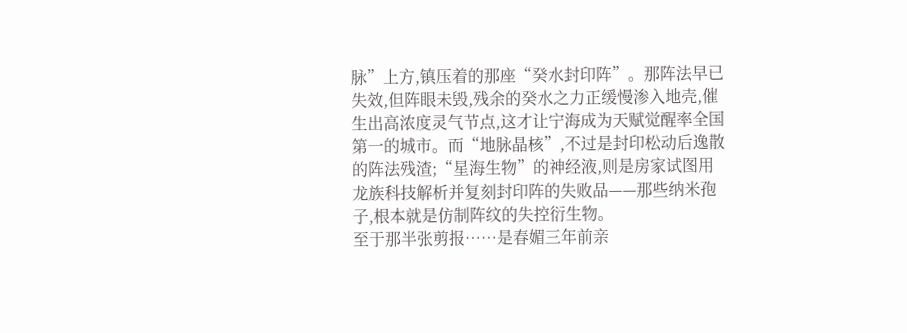脉”上方,镇压着的那座“癸水封印阵”。那阵法早已失效,但阵眼未毁,残余的癸水之力正缓慢渗入地壳,催生出高浓度灵气节点,这才让宁海成为天赋觉醒率全国第一的城市。而“地脉晶核”,不过是封印松动后逸散的阵法残渣;“星海生物”的神经液,则是房家试图用龙族科技解析并复刻封印阵的失败品——那些纳米孢子,根本就是仿制阵纹的失控衍生物。
至于那半张剪报……是春媚三年前亲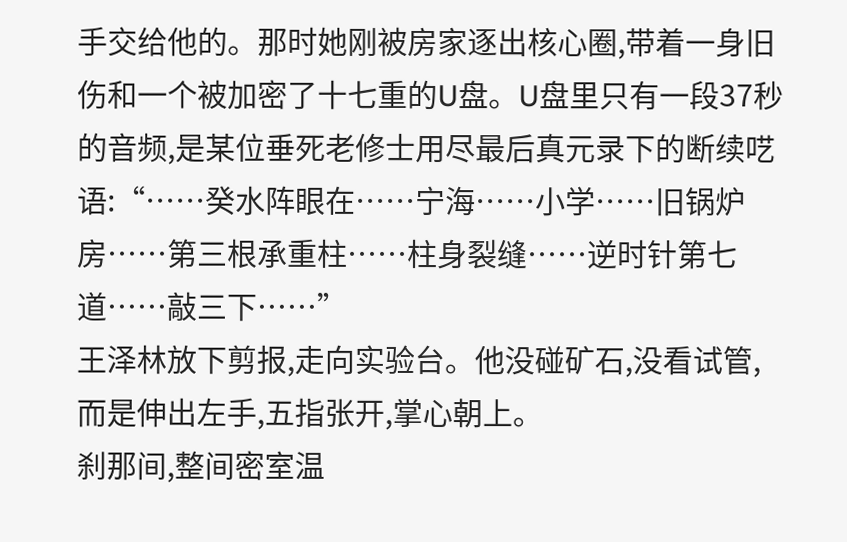手交给他的。那时她刚被房家逐出核心圈,带着一身旧伤和一个被加密了十七重的U盘。U盘里只有一段37秒的音频,是某位垂死老修士用尽最后真元录下的断续呓语:“……癸水阵眼在……宁海……小学……旧锅炉房……第三根承重柱……柱身裂缝……逆时针第七道……敲三下……”
王泽林放下剪报,走向实验台。他没碰矿石,没看试管,而是伸出左手,五指张开,掌心朝上。
刹那间,整间密室温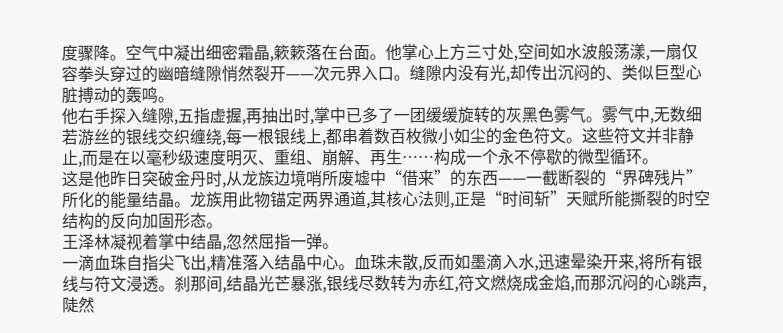度骤降。空气中凝出细密霜晶,簌簌落在台面。他掌心上方三寸处,空间如水波般荡漾,一扇仅容拳头穿过的幽暗缝隙悄然裂开——次元界入口。缝隙内没有光,却传出沉闷的、类似巨型心脏搏动的轰鸣。
他右手探入缝隙,五指虚握,再抽出时,掌中已多了一团缓缓旋转的灰黑色雾气。雾气中,无数细若游丝的银线交织缠绕,每一根银线上,都串着数百枚微小如尘的金色符文。这些符文并非静止,而是在以毫秒级速度明灭、重组、崩解、再生……构成一个永不停歇的微型循环。
这是他昨日突破金丹时,从龙族边境哨所废墟中“借来”的东西——一截断裂的“界碑残片”所化的能量结晶。龙族用此物锚定两界通道,其核心法则,正是“时间斩”天赋所能撕裂的时空结构的反向加固形态。
王泽林凝视着掌中结晶,忽然屈指一弹。
一滴血珠自指尖飞出,精准落入结晶中心。血珠未散,反而如墨滴入水,迅速晕染开来,将所有银线与符文浸透。刹那间,结晶光芒暴涨,银线尽数转为赤红,符文燃烧成金焰,而那沉闷的心跳声,陡然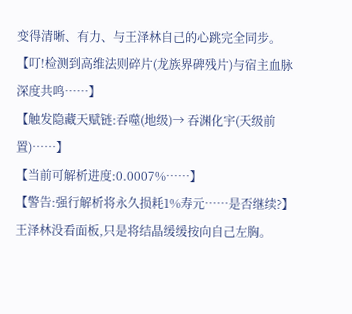变得清晰、有力、与王泽林自己的心跳完全同步。
【叮!检测到高维法则碎片(龙族界碑残片)与宿主血脉深度共鸣……】
【触发隐藏天赋链:吞噬(地级)→ 吞渊化宇(天级前置)……】
【当前可解析进度:0.0007%……】
【警告:强行解析将永久损耗1%寿元……是否继续?】
王泽林没看面板,只是将结晶缓缓按向自己左胸。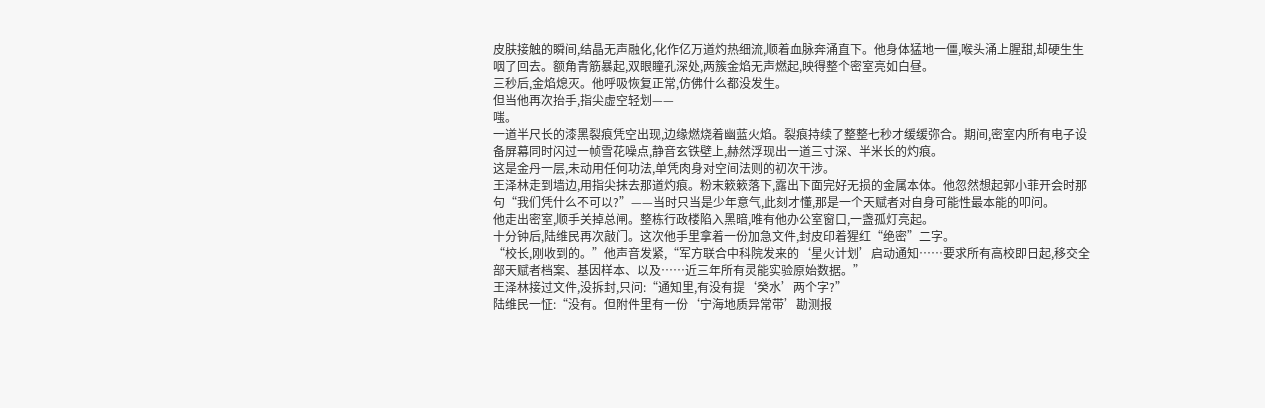皮肤接触的瞬间,结晶无声融化,化作亿万道灼热细流,顺着血脉奔涌直下。他身体猛地一僵,喉头涌上腥甜,却硬生生咽了回去。额角青筋暴起,双眼瞳孔深处,两簇金焰无声燃起,映得整个密室亮如白昼。
三秒后,金焰熄灭。他呼吸恢复正常,仿佛什么都没发生。
但当他再次抬手,指尖虚空轻划——
嗤。
一道半尺长的漆黑裂痕凭空出现,边缘燃烧着幽蓝火焰。裂痕持续了整整七秒才缓缓弥合。期间,密室内所有电子设备屏幕同时闪过一帧雪花噪点,静音玄铁壁上,赫然浮现出一道三寸深、半米长的灼痕。
这是金丹一层,未动用任何功法,单凭肉身对空间法则的初次干涉。
王泽林走到墙边,用指尖抹去那道灼痕。粉末簌簌落下,露出下面完好无损的金属本体。他忽然想起郭小菲开会时那句“我们凭什么不可以?”——当时只当是少年意气,此刻才懂,那是一个天赋者对自身可能性最本能的叩问。
他走出密室,顺手关掉总闸。整栋行政楼陷入黑暗,唯有他办公室窗口,一盏孤灯亮起。
十分钟后,陆维民再次敲门。这次他手里拿着一份加急文件,封皮印着猩红“绝密”二字。
“校长,刚收到的。”他声音发紧,“军方联合中科院发来的‘星火计划’启动通知……要求所有高校即日起,移交全部天赋者档案、基因样本、以及……近三年所有灵能实验原始数据。”
王泽林接过文件,没拆封,只问:“通知里,有没有提‘癸水’两个字?”
陆维民一怔:“没有。但附件里有一份‘宁海地质异常带’勘测报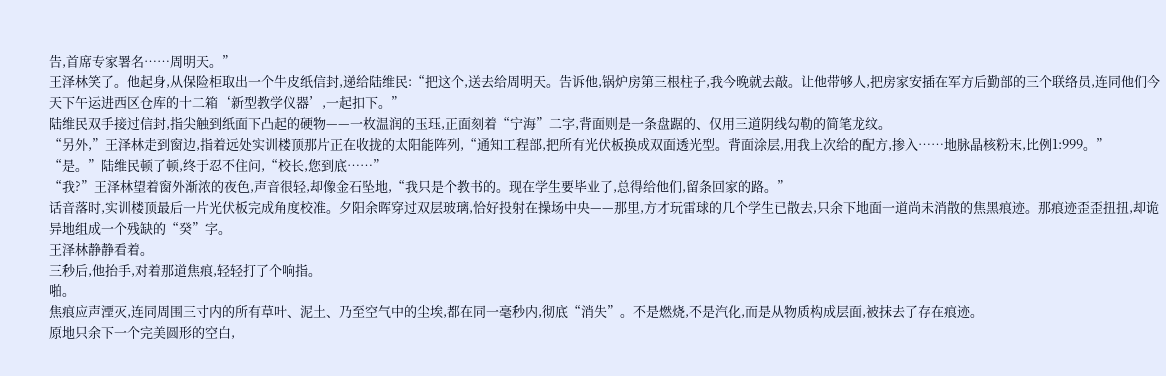告,首席专家署名……周明天。”
王泽林笑了。他起身,从保险柜取出一个牛皮纸信封,递给陆维民:“把这个,送去给周明天。告诉他,锅炉房第三根柱子,我今晚就去敲。让他带够人,把房家安插在军方后勤部的三个联络员,连同他们今天下午运进西区仓库的十二箱‘新型教学仪器’,一起扣下。”
陆维民双手接过信封,指尖触到纸面下凸起的硬物——一枚温润的玉珏,正面刻着“宁海”二字,背面则是一条盘踞的、仅用三道阴线勾勒的简笔龙纹。
“另外,”王泽林走到窗边,指着远处实训楼顶那片正在收拢的太阳能阵列,“通知工程部,把所有光伏板换成双面透光型。背面涂层,用我上次给的配方,掺入……地脉晶核粉末,比例1:999。”
“是。”陆维民顿了顿,终于忍不住问,“校长,您到底……”
“我?”王泽林望着窗外渐浓的夜色,声音很轻,却像金石坠地,“我只是个教书的。现在学生要毕业了,总得给他们,留条回家的路。”
话音落时,实训楼顶最后一片光伏板完成角度校准。夕阳余晖穿过双层玻璃,恰好投射在操场中央——那里,方才玩雷球的几个学生已散去,只余下地面一道尚未消散的焦黑痕迹。那痕迹歪歪扭扭,却诡异地组成一个残缺的“癸”字。
王泽林静静看着。
三秒后,他抬手,对着那道焦痕,轻轻打了个响指。
啪。
焦痕应声湮灭,连同周围三寸内的所有草叶、泥土、乃至空气中的尘埃,都在同一毫秒内,彻底“消失”。不是燃烧,不是汽化,而是从物质构成层面,被抹去了存在痕迹。
原地只余下一个完美圆形的空白,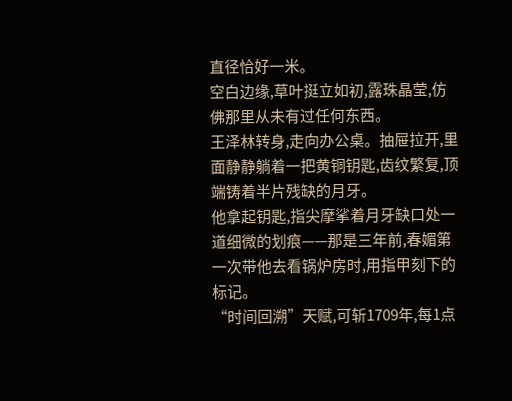直径恰好一米。
空白边缘,草叶挺立如初,露珠晶莹,仿佛那里从未有过任何东西。
王泽林转身,走向办公桌。抽屉拉开,里面静静躺着一把黄铜钥匙,齿纹繁复,顶端铸着半片残缺的月牙。
他拿起钥匙,指尖摩挲着月牙缺口处一道细微的划痕——那是三年前,春媚第一次带他去看锅炉房时,用指甲刻下的标记。
“时间回溯”天赋,可斩1709年,每1点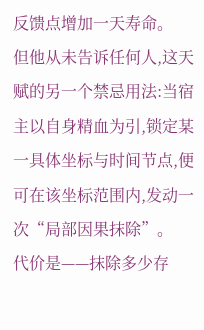反馈点增加一天寿命。
但他从未告诉任何人,这天赋的另一个禁忌用法:当宿主以自身精血为引,锁定某一具体坐标与时间节点,便可在该坐标范围内,发动一次“局部因果抹除”。
代价是——抹除多少存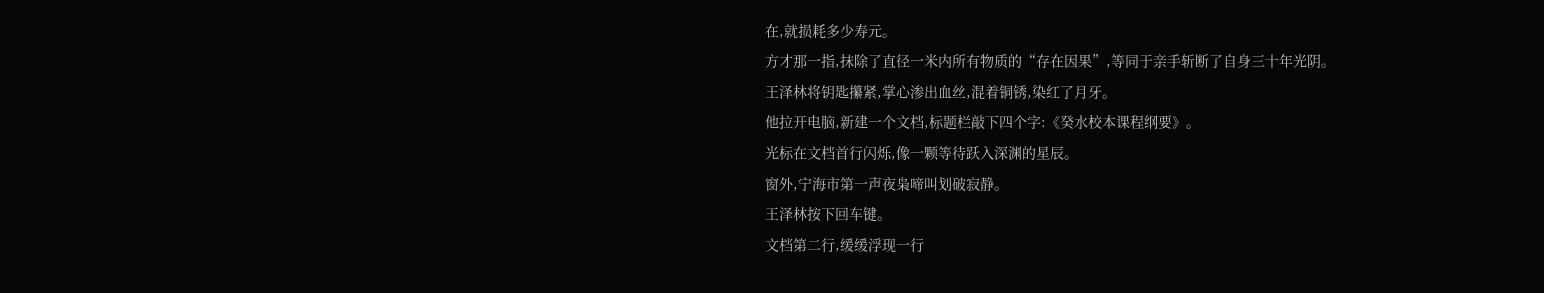在,就损耗多少寿元。
方才那一指,抹除了直径一米内所有物质的“存在因果”,等同于亲手斩断了自身三十年光阴。
王泽林将钥匙攥紧,掌心渗出血丝,混着铜锈,染红了月牙。
他拉开电脑,新建一个文档,标题栏敲下四个字:《癸水校本课程纲要》。
光标在文档首行闪烁,像一颗等待跃入深渊的星辰。
窗外,宁海市第一声夜枭啼叫划破寂静。
王泽林按下回车键。
文档第二行,缓缓浮现一行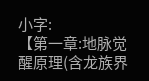小字:
【第一章:地脉觉醒原理(含龙族界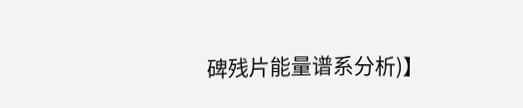碑残片能量谱系分析)】